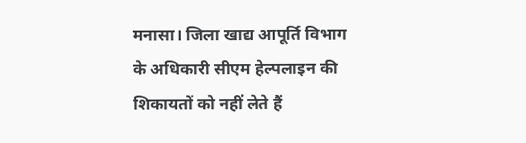मनासा। जिला खाद्य आपूर्ति विभाग के अधिकारी सीएम हेल्पलाइन की शिकायतों को नहीं लेते हैं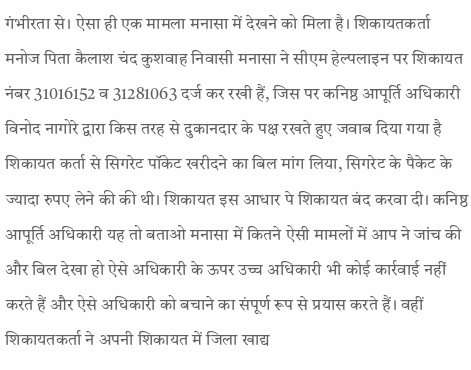गंभीरता से। ऐसा ही एक मामला मनासा में देखने को मिला है। शिकायतकर्ता मनोज पिता कैलाश चंद कुशवाह निवासी मनासा ने सीएम हेल्पलाइन पर शिकायत नंबर 31016152 व 31281063 दर्ज कर रखी हैं, जिस पर कनिष्ठ आपूर्ति अधिकारी विनोद नागोरे द्वारा किस तरह से दुकानदार के पक्ष रखते हुए जवाब दिया गया है शिकायत कर्ता से सिगरेट पॉकेट खरीदने का बिल मांग लिया, सिगरेट के पैकेट के ज्यादा रुपए लेने की की थी। शिकायत इस आधार पे शिकायत बंद करवा दी। कनिष्ठ आपूर्ति अधिकारी यह तो बताओ मनासा में कितने ऐसी मामलों में आप ने जांच की और बिल देखा हो ऐसे अधिकारी के ऊपर उच्च अधिकारी भी कोई कार्रवाई नहीं करते हैं और ऐसे अधिकारी को बचाने का संपूर्ण रूप से प्रयास करते हैं। वहीं शिकायतकर्ता ने अपनी शिकायत में जिला खाद्य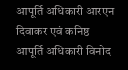आपूर्ति अधिकारी आरएन दिवाकर एवं कनिष्ठ आपूर्ति अधिकारी विनोद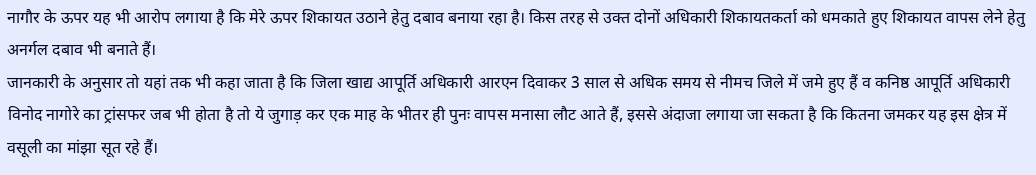नागौर के ऊपर यह भी आरोप लगाया है कि मेरे ऊपर शिकायत उठाने हेतु दबाव बनाया रहा है। किस तरह से उक्त दोनों अधिकारी शिकायतकर्ता को धमकाते हुए शिकायत वापस लेने हेतु अनर्गल दबाव भी बनाते हैं।
जानकारी के अनुसार तो यहां तक भी कहा जाता है कि जिला खाद्य आपूर्ति अधिकारी आरएन दिवाकर 3 साल से अधिक समय से नीमच जिले में जमे हुए हैं व कनिष्ठ आपूर्ति अधिकारी विनोद नागोरे का ट्रांसफर जब भी होता है तो ये जुगाड़ कर एक माह के भीतर ही पुनः वापस मनासा लौट आते हैं, इससे अंदाजा लगाया जा सकता है कि कितना जमकर यह इस क्षेत्र में वसूली का मांझा सूत रहे हैं।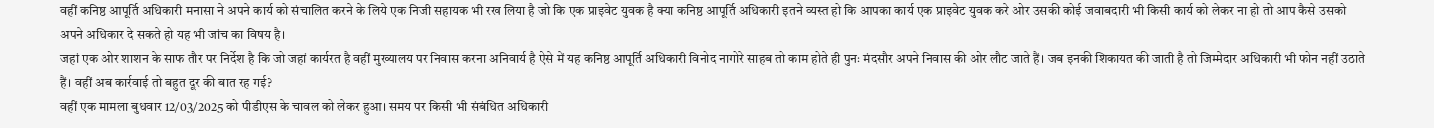वहीं कनिष्ठ आपूर्ति अधिकारी मनासा ने अपने कार्य को संचालित करने के लिये एक निजी सहायक भी रख लिया है जो कि एक प्राइवेट युवक है क्या कनिष्ठ आपूर्ति अधिकारी इतने व्यस्त हो कि आपका कार्य एक प्राइवेट युवक करे ओर उसकी कोई जवाबदारी भी किसी कार्य को लेकर ना हो तो आप कैसे उसको अपने अधिकार दे सकते हो यह भी जांच का विषय है।
जहां एक ओर शाशन के साफ तौर पर निर्देश है कि जो जहां कार्यरत है वहीं मुख्यालय पर निवास करना अनिवार्य है ऐसे में यह कनिष्ठ आपूर्ति अधिकारी विनोद नागोरे साहब तो काम होते ही पुनः मंदसौर अपने निवास की ओर लौट जाते हैं। जब इनकी शिकायत की जाती है तो जिम्मेदार अधिकारी भी फोन नहीं उठाते हैं। वहीं अब कार्रवाई तो बहुत दूर की बात रह गई?
वहीं एक मामला बुधवार 12/03/2025 को पीडीएस के चावल को लेकर हुआ। समय पर किसी भी संबंधित अधिकारी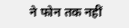ने फोन तक नहीं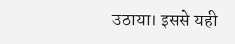उठाया। इससे यही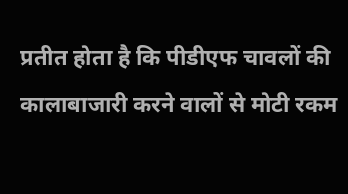प्रतीत होता है कि पीडीएफ चावलों की कालाबाजारी करने वालों से मोटी रकम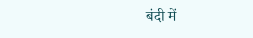बंदी में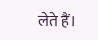लेते हैं।